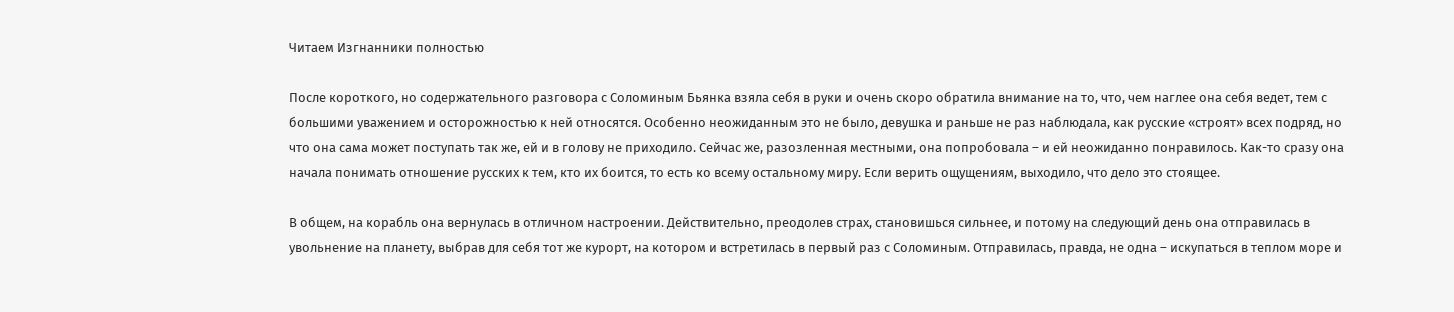Читаем Изгнанники полностью

После короткого, но содержательного разговора с Соломиным Бьянка взяла себя в руки и очень скоро обратила внимание на то, что, чем наглее она себя ведет, тем с большими уважением и осторожностью к ней относятся. Особенно неожиданным это не было, девушка и раньше не раз наблюдала, как русские «строят» всех подряд, но что она сама может поступать так же, ей и в голову не приходило. Сейчас же, разозленная местными, она попробовала – и ей неожиданно понравилось. Как-то сразу она начала понимать отношение русских к тем, кто их боится, то есть ко всему остальному миру. Если верить ощущениям, выходило, что дело это стоящее.

В общем, на корабль она вернулась в отличном настроении. Действительно, преодолев страх, становишься сильнее, и потому на следующий день она отправилась в увольнение на планету, выбрав для себя тот же курорт, на котором и встретилась в первый раз с Соломиным. Отправилась, правда, не одна – искупаться в теплом море и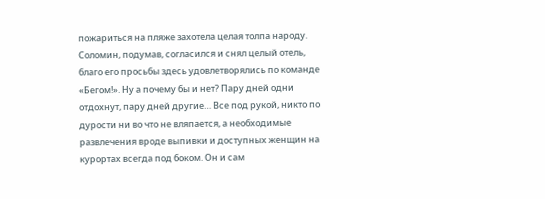пожариться на пляже захотела целая толпа народу. Соломин, подумав, согласился и снял целый отель, благо его просьбы здесь удовлетворялись по команде «Бегом!». Ну а почему бы и нет? Пару дней одни отдохнут, пару дней другие… Все под рукой, никто по дурости ни во что не вляпается, а необходимые развлечения вроде выпивки и доступных женщин на курортах всегда под боком. Он и сам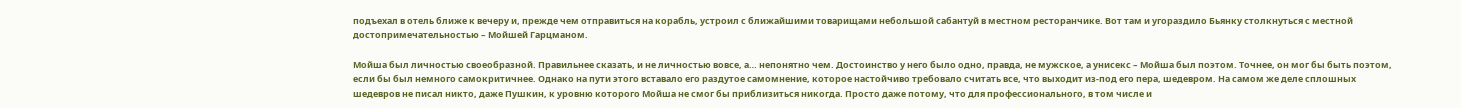подъехал в отель ближе к вечеру и, прежде чем отправиться на корабль, устроил с ближайшими товарищами небольшой сабантуй в местном ресторанчике. Вот там и угораздило Бьянку столкнуться с местной достопримечательностью – Мойшей Гарцманом.

Мойша был личностью своеобразной. Правильнее сказать, и не личностью вовсе, а… непонятно чем. Достоинство у него было одно, правда, не мужское, а унисекс – Мойша был поэтом. Точнее, он мог бы быть поэтом, если бы был немного самокритичнее. Однако на пути этого вставало его раздутое самомнение, которое настойчиво требовало считать все, что выходит из-под его пера, шедевром. На самом же деле сплошных шедевров не писал никто, даже Пушкин, к уровню которого Мойша не смог бы приблизиться никогда. Просто даже потому, что для профессионального, в том числе и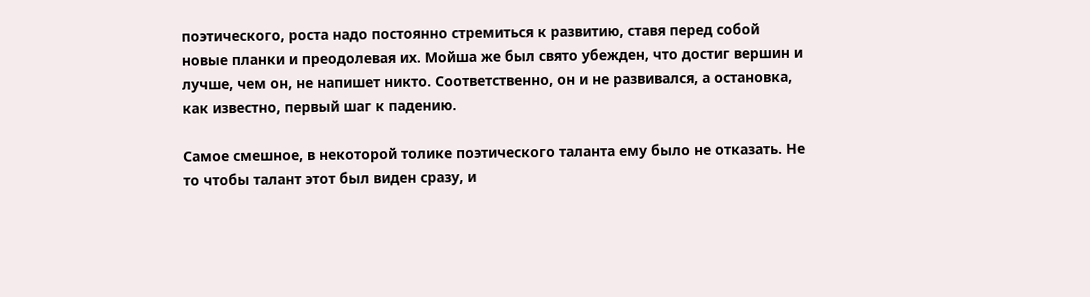поэтического, роста надо постоянно стремиться к развитию, ставя перед собой новые планки и преодолевая их. Мойша же был свято убежден, что достиг вершин и лучше, чем он, не напишет никто. Соответственно, он и не развивался, а остановка, как известно, первый шаг к падению.

Самое смешное, в некоторой толике поэтического таланта ему было не отказать. Не то чтобы талант этот был виден сразу, и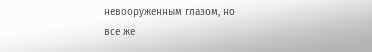невооруженным глазом, но все же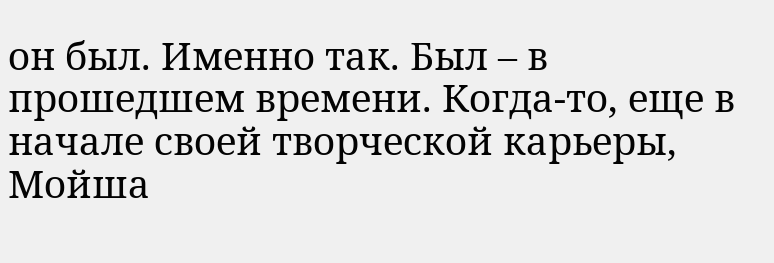он был. Именно так. Был – в прошедшем времени. Когда-то, еще в начале своей творческой карьеры, Мойша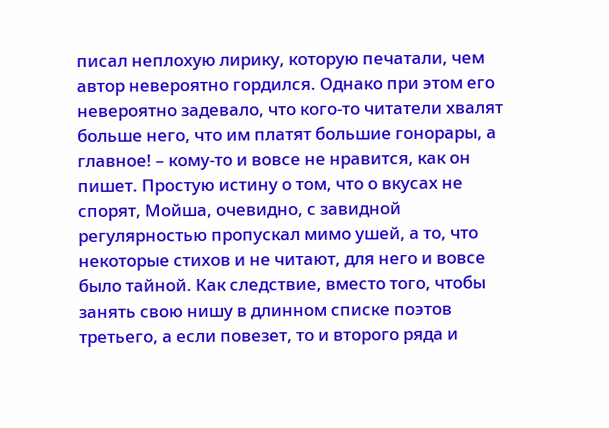писал неплохую лирику, которую печатали, чем автор невероятно гордился. Однако при этом его невероятно задевало, что кого-то читатели хвалят больше него, что им платят большие гонорары, а главное! – кому-то и вовсе не нравится, как он пишет. Простую истину о том, что о вкусах не спорят, Мойша, очевидно, с завидной регулярностью пропускал мимо ушей, а то, что некоторые стихов и не читают, для него и вовсе было тайной. Как следствие, вместо того, чтобы занять свою нишу в длинном списке поэтов третьего, а если повезет, то и второго ряда и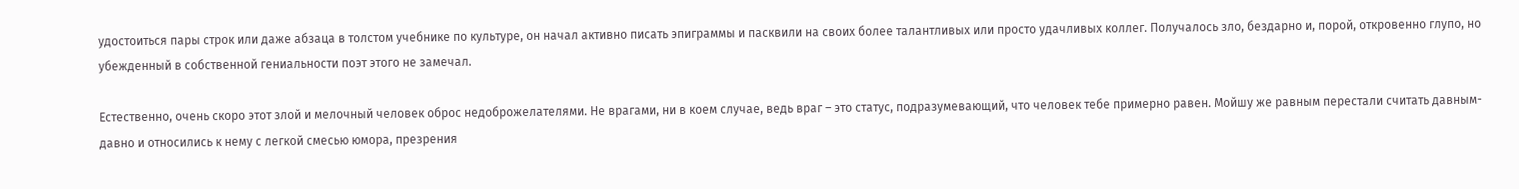удостоиться пары строк или даже абзаца в толстом учебнике по культуре, он начал активно писать эпиграммы и пасквили на своих более талантливых или просто удачливых коллег. Получалось зло, бездарно и, порой, откровенно глупо, но убежденный в собственной гениальности поэт этого не замечал.

Естественно, очень скоро этот злой и мелочный человек оброс недоброжелателями. Не врагами, ни в коем случае, ведь враг – это статус, подразумевающий, что человек тебе примерно равен. Мойшу же равным перестали считать давным-давно и относились к нему с легкой смесью юмора, презрения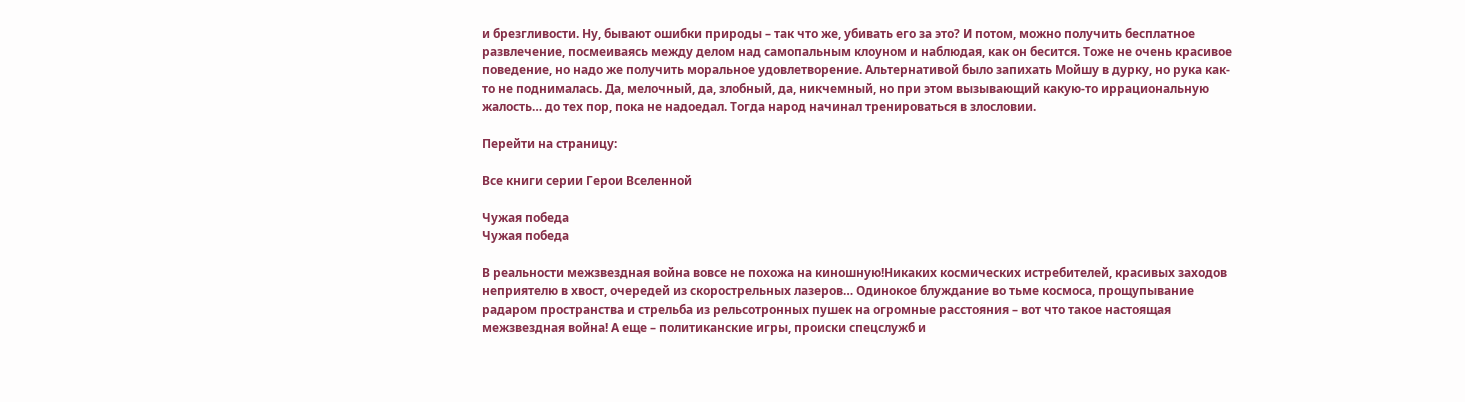и брезгливости. Ну, бывают ошибки природы – так что же, убивать его за это? И потом, можно получить бесплатное развлечение, посмеиваясь между делом над самопальным клоуном и наблюдая, как он бесится. Тоже не очень красивое поведение, но надо же получить моральное удовлетворение. Альтернативой было запихать Мойшу в дурку, но рука как-то не поднималась. Да, мелочный, да, злобный, да, никчемный, но при этом вызывающий какую-то иррациональную жалость… до тех пор, пока не надоедал. Тогда народ начинал тренироваться в злословии.

Перейти на страницу:

Все книги серии Герои Вселенной

Чужая победа
Чужая победа

В реальности межзвездная война вовсе не похожа на киношную!Никаких космических истребителей, красивых заходов неприятелю в хвост, очередей из скорострельных лазеров… Одинокое блуждание во тьме космоса, прощупывание радаром пространства и стрельба из рельсотронных пушек на огромные расстояния – вот что такое настоящая межзвездная война! А еще – политиканские игры, происки спецслужб и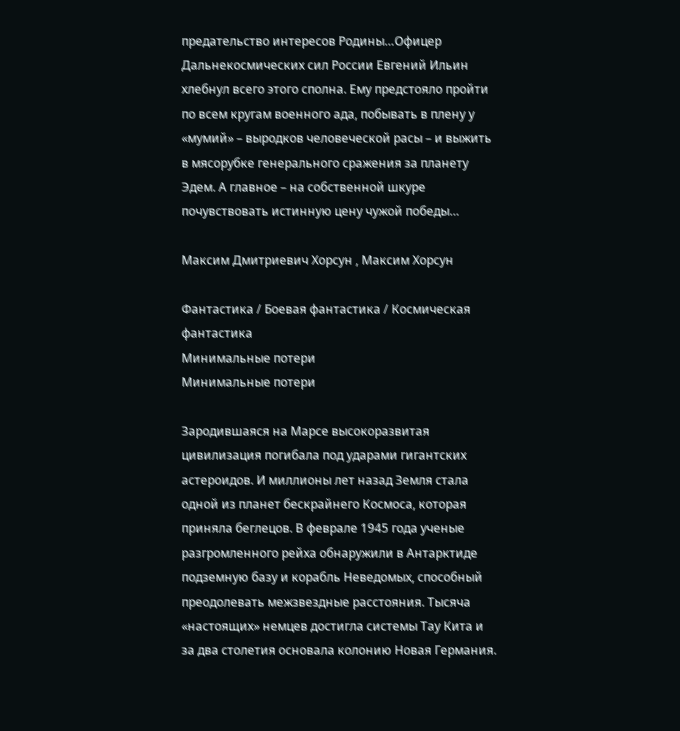предательство интересов Родины…Офицер Дальнекосмических сил России Евгений Ильин хлебнул всего этого сполна. Ему предстояло пройти по всем кругам военного ада, побывать в плену у «мумий» – выродков человеческой расы – и выжить в мясорубке генерального сражения за планету Эдем. А главное – на собственной шкуре почувствовать истинную цену чужой победы…

Максим Дмитриевич Хорсун , Максим Хорсун

Фантастика / Боевая фантастика / Космическая фантастика
Минимальные потери
Минимальные потери

Зародившаяся на Марсе высокоразвитая цивилизация погибала под ударами гигантских астероидов. И миллионы лет назад Земля стала одной из планет бескрайнего Космоса, которая приняла беглецов. В феврале 1945 года ученые разгромленного рейха обнаружили в Антарктиде подземную базу и корабль Неведомых, способный преодолевать межзвездные расстояния. Тысяча «настоящих» немцев достигла системы Тау Кита и за два столетия основала колонию Новая Германия.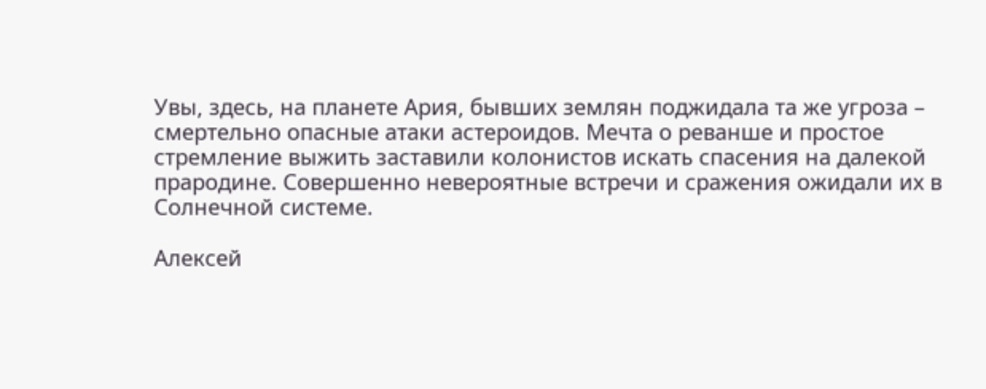Увы, здесь, на планете Ария, бывших землян поджидала та же угроза – смертельно опасные атаки астероидов. Мечта о реванше и простое стремление выжить заставили колонистов искать спасения на далекой прародине. Совершенно невероятные встречи и сражения ожидали их в Солнечной системе.

Алексей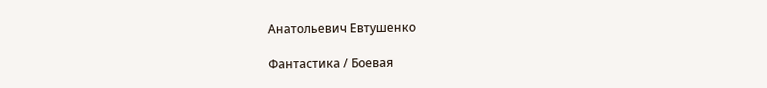Анатольевич Евтушенко

Фантастика / Боевая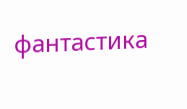фантастика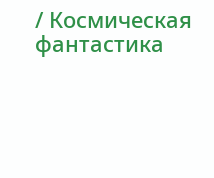/ Космическая фантастика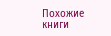Похожие книги